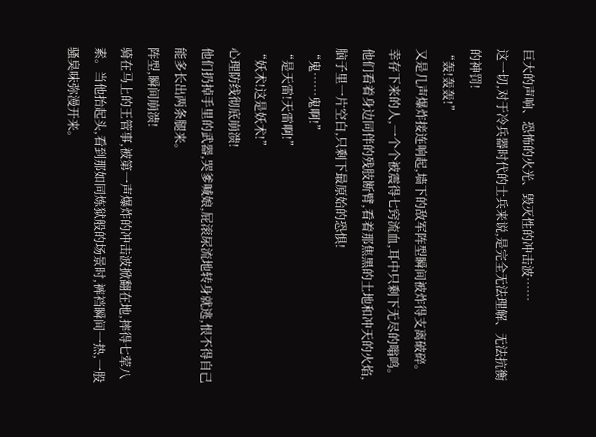巨大的声响、恐怖的火光、毁灭性的冲击波……
这一切,对于冷兵器时代的士兵来说,是完全无法理解、无法抗衡的神罚!
“轰!轰轰!”
又是几声爆炸接连响起,墙下的敌军阵型瞬间被炸得支离破碎。
幸存下来的人,一个个被震得七窍流血,耳中只剩下无尽的嗡鸣。他们看着身边同伴的残肢断臂,看着那焦黑的土地和冲天的火焰,脑子里一片空白,只剩下最原始的恐惧!
“鬼……鬼啊!”
“是天雷!天雷啊!”
“妖术!这是妖术!”
心理防线彻底崩溃!
他们扔掉手里的武器,哭爹喊娘,屁滚尿流地转身就逃,恨不得自己能多长出两条腿来。
阵型,瞬间崩溃!
骑在马上的王管事,被第一声爆炸的冲击波掀翻在地,摔得七荤八素。当他抬起头,看到那如同炼狱般的场景时,裤裆瞬间一热,一股骚臭味弥漫开来。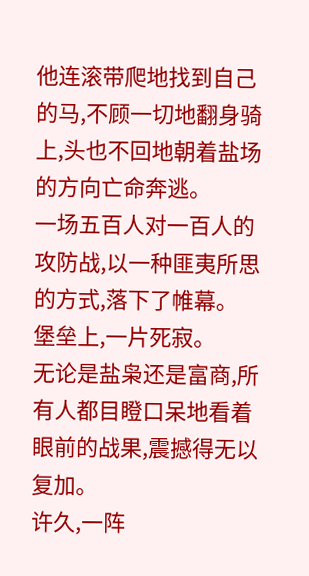他连滚带爬地找到自己的马,不顾一切地翻身骑上,头也不回地朝着盐场的方向亡命奔逃。
一场五百人对一百人的攻防战,以一种匪夷所思的方式,落下了帷幕。
堡垒上,一片死寂。
无论是盐枭还是富商,所有人都目瞪口呆地看着眼前的战果,震撼得无以复加。
许久,一阵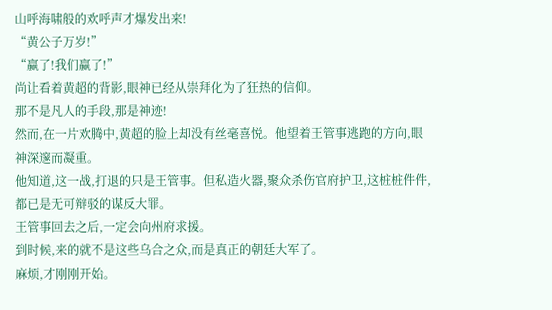山呼海啸般的欢呼声才爆发出来!
“黄公子万岁!”
“赢了!我们赢了!”
尚让看着黄超的背影,眼神已经从崇拜化为了狂热的信仰。
那不是凡人的手段,那是神迹!
然而,在一片欢腾中,黄超的脸上却没有丝毫喜悦。他望着王管事逃跑的方向,眼神深邃而凝重。
他知道,这一战,打退的只是王管事。但私造火器,聚众杀伤官府护卫,这桩桩件件,都已是无可辩驳的谋反大罪。
王管事回去之后,一定会向州府求援。
到时候,来的就不是这些乌合之众,而是真正的朝廷大军了。
麻烦,才刚刚开始。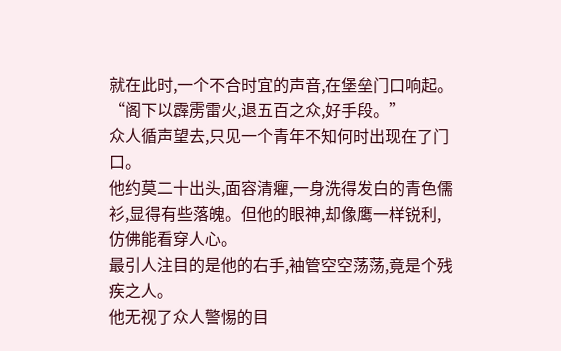就在此时,一个不合时宜的声音,在堡垒门口响起。
“阁下以霹雳雷火,退五百之众,好手段。”
众人循声望去,只见一个青年不知何时出现在了门口。
他约莫二十出头,面容清癯,一身洗得发白的青色儒衫,显得有些落魄。但他的眼神,却像鹰一样锐利,仿佛能看穿人心。
最引人注目的是他的右手,袖管空空荡荡,竟是个残疾之人。
他无视了众人警惕的目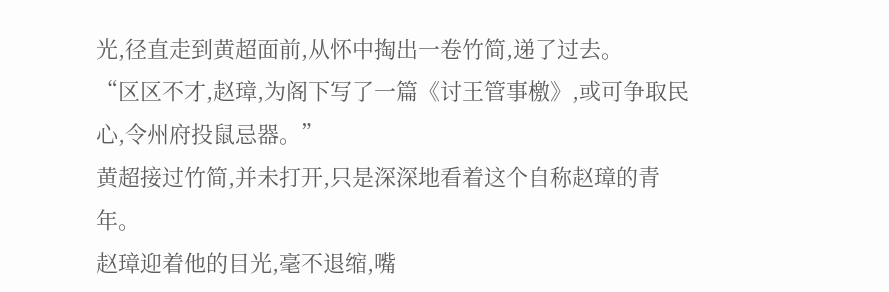光,径直走到黄超面前,从怀中掏出一卷竹简,递了过去。
“区区不才,赵璋,为阁下写了一篇《讨王管事檄》,或可争取民心,令州府投鼠忌器。”
黄超接过竹简,并未打开,只是深深地看着这个自称赵璋的青年。
赵璋迎着他的目光,毫不退缩,嘴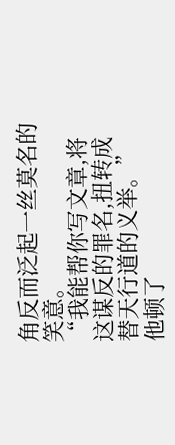角反而泛起一丝莫名的笑意。
“我能帮你写文章,将这谋反的罪名,扭转成替天行道的义举。”
他顿了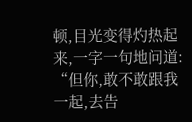顿,目光变得灼热起来,一字一句地问道:
“但你,敢不敢跟我一起,去告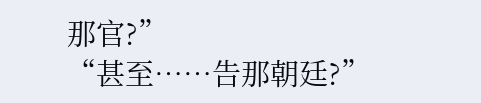那官?”
“甚至……告那朝廷?”